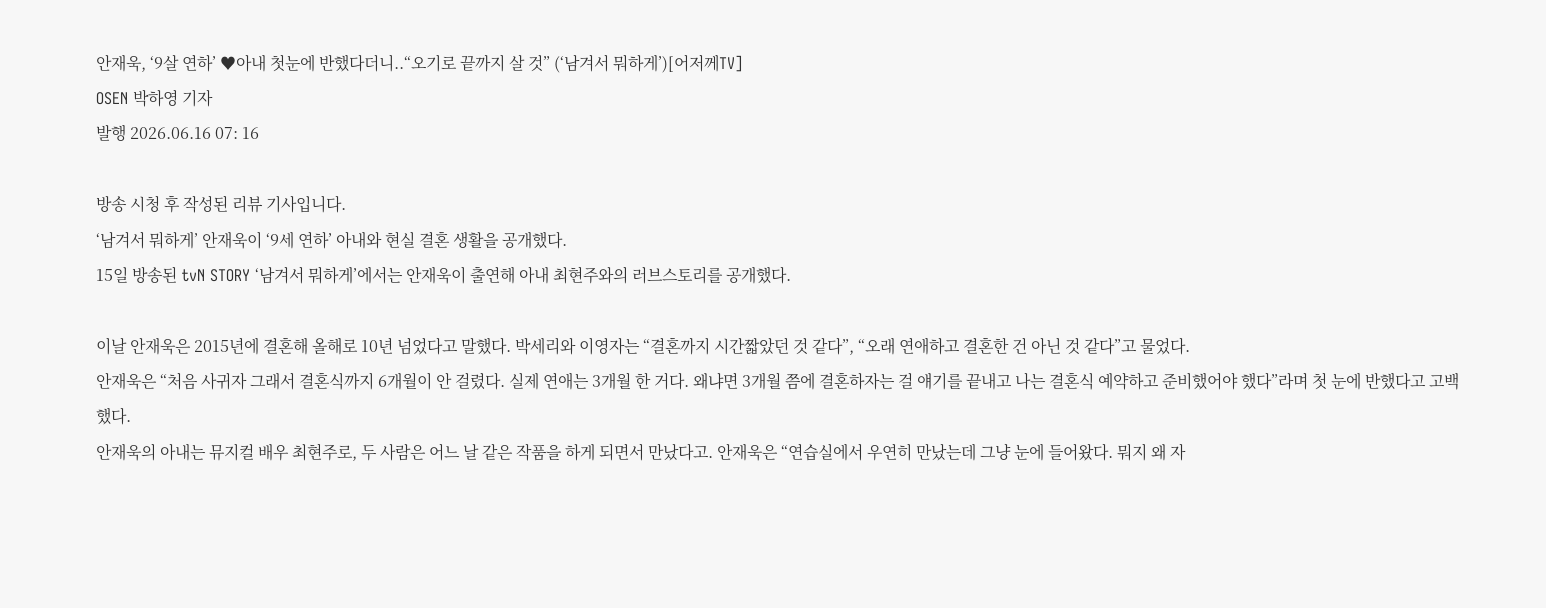안재욱, ‘9살 연하’ ♥아내 첫눈에 반했다더니..“오기로 끝까지 살 것” (‘남겨서 뭐하게’)[어저께TV]
OSEN 박하영 기자
발행 2026.06.16 07: 16

방송 시청 후 작성된 리뷰 기사입니다.
‘남겨서 뭐하게’ 안재욱이 ‘9세 연하’ 아내와 현실 결혼 생활을 공개했다.
15일 방송된 tvN STORY ‘남겨서 뭐하게’에서는 안재욱이 출연해 아내 최현주와의 러브스토리를 공개했다.

이날 안재욱은 2015년에 결혼해 올해로 10년 넘었다고 말했다. 박세리와 이영자는 “결혼까지 시간짧았던 것 같다”, “오래 연애하고 결혼한 건 아닌 것 같다”고 물었다.
안재욱은 “처음 사귀자 그래서 결혼식까지 6개월이 안 걸렸다. 실제 연애는 3개월 한 거다. 왜냐면 3개월 쯤에 결혼하자는 걸 얘기를 끝내고 나는 결혼식 예약하고 준비했어야 했다”라며 첫 눈에 반했다고 고백했다.
안재욱의 아내는 뮤지컬 배우 최현주로, 두 사람은 어느 날 같은 작품을 하게 되면서 만났다고. 안재욱은 “연습실에서 우연히 만났는데 그냥 눈에 들어왔다. 뭐지 왜 자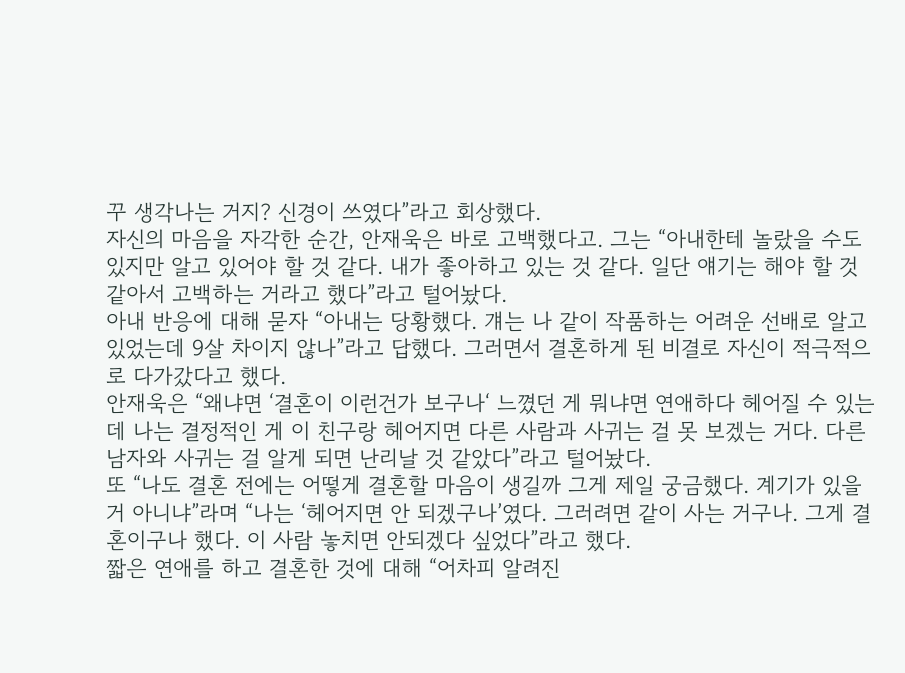꾸 생각나는 거지? 신경이 쓰였다”라고 회상했다.
자신의 마음을 자각한 순간, 안재욱은 바로 고백했다고. 그는 “아내한테 놀랐을 수도 있지만 알고 있어야 할 것 같다. 내가 좋아하고 있는 것 같다. 일단 얘기는 해야 할 것 같아서 고백하는 거라고 했다”라고 털어놨다.
아내 반응에 대해 묻자 “아내는 당황했다. 걔는 나 같이 작품하는 어려운 선배로 알고 있었는데 9살 차이지 않나”라고 답했다. 그러면서 결혼하게 된 비결로 자신이 적극적으로 다가갔다고 했다.
안재욱은 “왜냐면 ‘결혼이 이런건가 보구나‘ 느꼈던 게 뭐냐면 연애하다 헤어질 수 있는데 나는 결정적인 게 이 친구랑 헤어지면 다른 사람과 사귀는 걸 못 보겠는 거다. 다른 남자와 사귀는 걸 알게 되면 난리날 것 같았다”라고 털어놨다.
또 “나도 결혼 전에는 어떻게 결혼할 마음이 생길까 그게 제일 궁금했다. 계기가 있을 거 아니냐”라며 “나는 ‘헤어지면 안 되겠구나’였다. 그러려면 같이 사는 거구나. 그게 결혼이구나 했다. 이 사람 놓치면 안되겠다 싶었다”라고 했다.
짧은 연애를 하고 결혼한 것에 대해 “어차피 알려진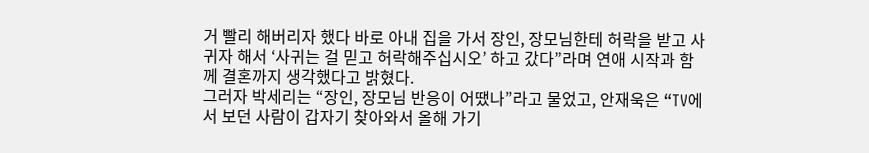거 빨리 해버리자 했다 바로 아내 집을 가서 장인, 장모님한테 허락을 받고 사귀자 해서 ‘사귀는 걸 믿고 허락해주십시오’ 하고 갔다”라며 연애 시작과 함께 결혼까지 생각했다고 밝혔다.
그러자 박세리는 “장인, 장모님 반응이 어땠나”라고 물었고, 안재욱은 “TV에서 보던 사람이 갑자기 찾아와서 올해 가기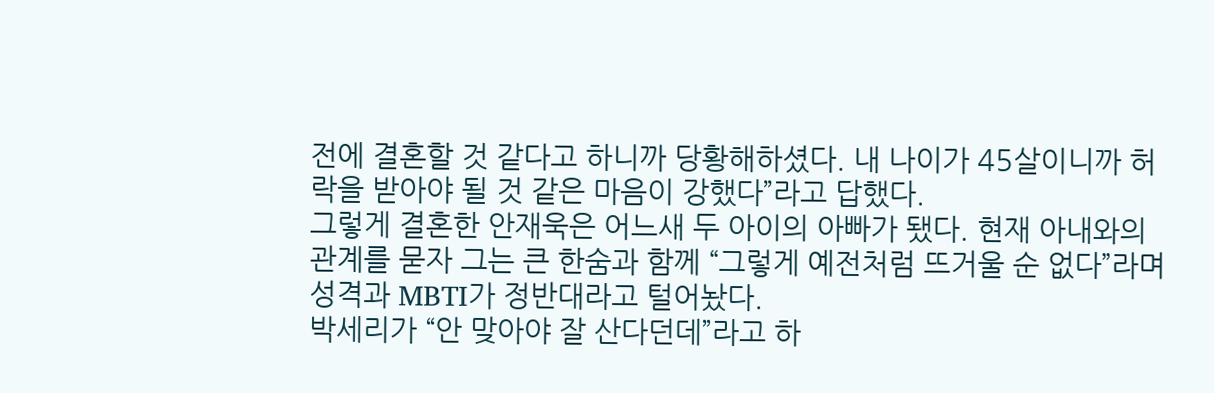전에 결혼할 것 같다고 하니까 당황해하셨다. 내 나이가 45살이니까 허락을 받아야 될 것 같은 마음이 강했다”라고 답했다.
그렇게 결혼한 안재욱은 어느새 두 아이의 아빠가 됐다. 현재 아내와의 관계를 묻자 그는 큰 한숨과 함께 “그렇게 예전처럼 뜨거울 순 없다”라며 성격과 MBTI가 정반대라고 털어놨다.
박세리가 “안 맞아야 잘 산다던데”라고 하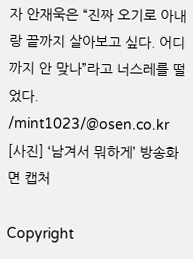자 안재욱은 “진짜 오기로 아내랑 끝까지 살아보고 싶다. 어디까지 안 맞나”라고 너스레를 떨었다.
/mint1023/@osen.co.kr
[사진] ‘남겨서 뭐하게’ 방송화면 캡처

Copyright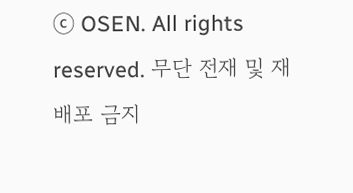ⓒ OSEN. All rights reserved. 무단 전재 및 재배포 금지